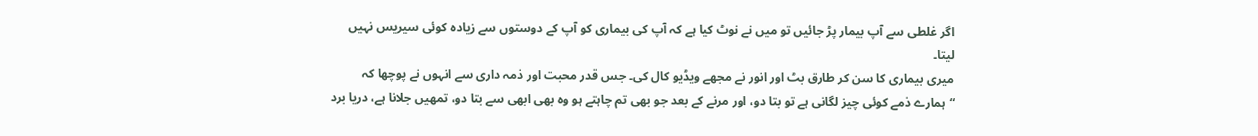اگر غلطی سے آپ بیمار پڑ جائیں تو میں نے نوٹ کیا ہے کہ آپ کی بیماری کو آپ کے دوستوں سے زیادہ کوئی سیریس نہیں لیتا۔
میری بیماری کا سن کر طارق بٹ اور انور نے مجھے ویڈیو کال کی۔ جس قدر محبت اور ذمہ داری سے انہوں نے پوچھا کہ “ہمارے ذمے کوئی چیز لگانی ہے تو بتا دو، اور مرنے کے بعد جو بھی تم چاہتے ہو وہ بھی ابھی سے بتا دو، تمھیں جلانا ہے، دریا برد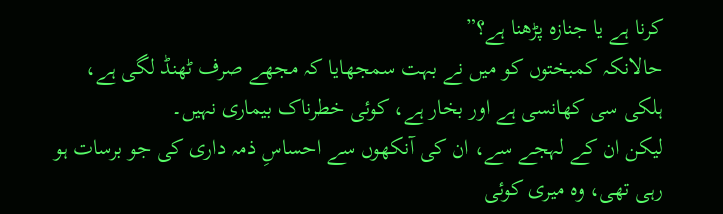کرنا ہے یا جنازہ پڑھنا ہے؟”
حالانکہ کمبختوں کو میں نے بہت سمجھایا کہ مجھے صرف ٹھنڈ لگی ہے، ہلکی سی کھانسی ہے اور بخار ہے، کوئی خطرناک بیماری نہیں۔
لیکن ان کے لہجے سے، ان کی آنکھوں سے احساسِ ذمہ داری کی جو برسات ہو رہی تھی، وہ میری کوئی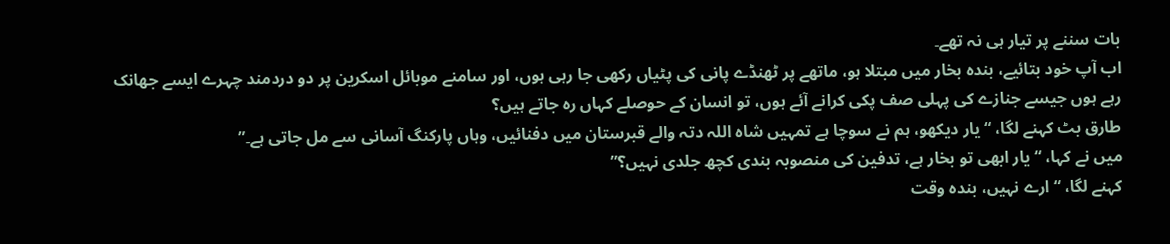بات سننے پر تیار ہی نہ تھے۔
اب آپ خود بتائیے، بندہ بخار میں مبتلا ہو، ماتھے پر ٹھنڈے پانی کی پٹیاں رکھی جا رہی ہوں، اور سامنے موبائل اسکرین پر دو دردمند چہرے ایسے جھانک رہے ہوں جیسے جنازے کی پہلی صف پکی کرانے آئے ہوں، تو انسان کے حوصلے کہاں رہ جاتے ہیں؟
طارق بٹ کہنے لگا، “یار دیکھو، ہم نے سوچا ہے تمہیں شاہ اللہ دتہ والے قبرستان میں دفنائیں، وہاں پارکنگ آسانی سے مل جاتی ہے۔”
میں نے کہا، “یار ابھی تو بخار ہے، تدفین کی منصوبہ بندی کچھ جلدی نہیں؟”
کہنے لگا، “ارے نہیں، بندہ وقت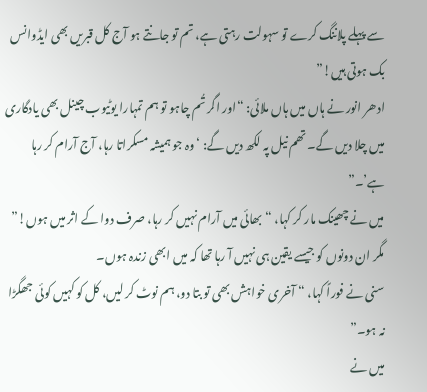سے پہلے پلاننگ کرے تو سہولت رہتی ہے، تم تو جانتے ہو آج کل قبریں بھی ایڈوانس بک ہوتی ہیں!”
ادھر انور نے ہاں میں ہاں ملائی: “اور اگر تُم چاہو تو ہم تمہارا یوٹیوب چینل بھی یادگاری میں چلا دیں گے۔ تھم نیل پہ لکھ دیں گے: ‘وہ جو ہمیشہ مسکراتا رہا، آج آرام کر رہا ہے’۔”
میں نے چھینک مار کر کہا، “بھائی میں آرام نہیں کر رہا، صرف دوا کے اثر میں ہوں!”
مگر ان دونوں کو جیسے یقین ہی نہیں آ رہا تھا کہ میں ابھی زندہ ہوں۔
سنی نے فوراً کہا، “ آخری خواہش بھی تو بتا دو، ہم نوٹ کر لیں، کل کو کہیں کوئی جھگڑا نہ ہو۔”
میں نے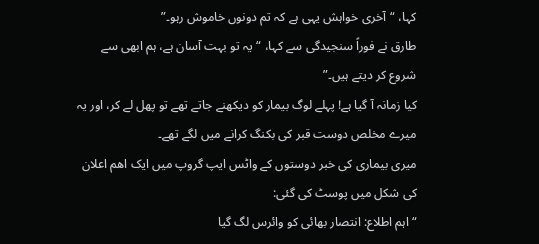کہا، “آخری خواہش یہی ہے کہ تم دونوں خاموش رہو۔”
طارق نے فوراً سنجیدگی سے کہا، “یہ تو بہت آسان ہے، ہم ابھی سے شروع کر دیتے ہیں۔”
کیا زمانہ آ گیا ہے! پہلے لوگ بیمار کو دیکھنے جاتے تھے تو پھل لے کر، اور یہ میرے مخلص دوست قبر کی بکنگ کرانے میں لگے تھے۔
میری بیماری کی خبر دوستوں کے واٹس ایپ گروپ میں ایک اھم اعلان کی شکل میں پوسٹ کی گئی:
“اہم اطلاع: انتصار بھائی کو وائرس لگ گیا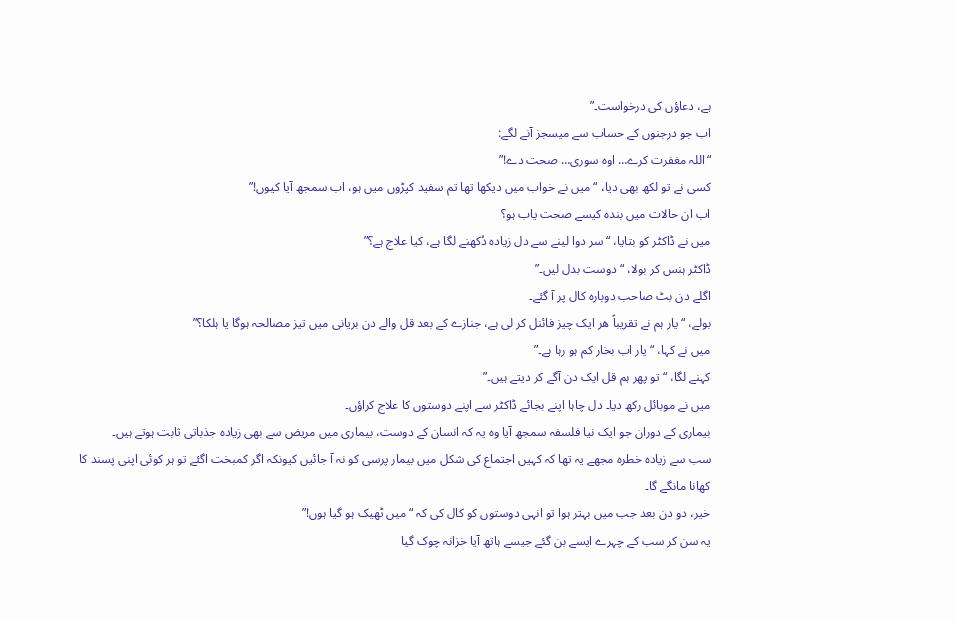ہے، دعاؤں کی درخواست۔”
اب جو درجنوں کے حساب سے میسجز آنے لگے:
“اللہ مغفرت کرے… اوہ سوری… صحت دے!”
کسی نے تو لکھ بھی دیا، “میں نے خواب میں دیکھا تھا تم سفید کپڑوں میں ہو، اب سمجھ آیا کیوں!”
اب ان حالات میں بندہ کیسے صحت یاب ہو؟
میں نے ڈاکٹر کو بتایا، “سر دوا لینے سے دل زیادہ دُکھنے لگا ہے، کیا علاج ہے؟”
ڈاکٹر ہنس کر بولا، “دوست بدل لیں۔”
اگلے دن بٹ صاحب دوبارہ کال پر آ گئے۔
بولے، “یار ہم نے تقریباً ھر ایک چیز فائنل کر لی ہے، جنازے کے بعد قل والے دن بریانی میں تیز مصالحہ ہوگا یا ہلکا؟”
میں نے کہا، “یار اب بخار کم ہو رہا ہے۔”
کہنے لگا، “ تو پھر ہم قل ایک دن آگے کر دیتے ہیں۔”
میں نے موبائل رکھ دیا۔ دل چاہا اپنے بجائے ڈاکٹر سے اپنے دوستوں کا علاج کراؤں۔
بیماری کے دوران جو ایک نیا فلسفہ سمجھ آیا وہ یہ کہ انسان کے دوست، بیماری میں مریض سے بھی زیادہ جذباتی ثابت ہوتے ہیں۔
سب سے زیادہ خطرہ مجھے یہ تھا کہ کہیں اجتماع کی شکل میں بیمار پرسی کو نہ آ جائیں کیونکہ اگر کمبخت اگئے تو ہر کوئی اپنی پسند کا کھانا مانگے گا۔
خیر، دو دن بعد جب میں بہتر ہوا تو انہی دوستوں کو کال کی کہ “میں ٹھیک ہو گیا ہوں!”
یہ سن کر سب کے چہرے ایسے بن گئے جیسے ہاتھ آیا خزانہ چوک گیا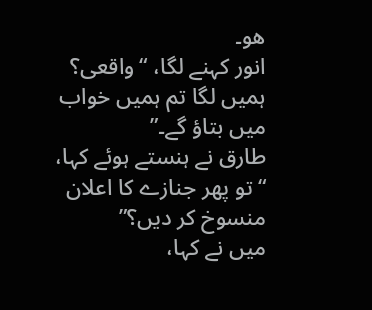ھو۔
انور کہنے لگا، “واقعی؟ ہمیں لگا تم ہمیں خواب میں بتاؤ گے۔”
طارق نے ہنستے ہوئے کہا، “تو پھر جنازے کا اعلان منسوخ کر دیں؟”
میں نے کہا،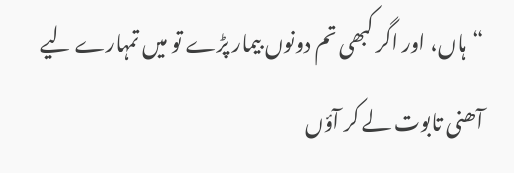“ہاں، اور اگر کبھی تم دونوں بیمار پڑے تو میں تمہارے لیے آھنی تابوت لے کر آؤں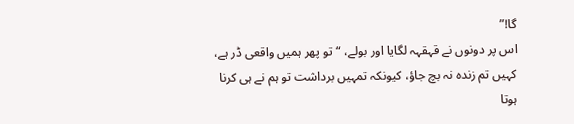گا!”
اس پر دونوں نے قہقہہ لگایا اور بولے، “تو پھر ہمیں واقعی ڈر ہے، کہیں تم زندہ نہ بچ جاؤ، کیونکہ تمہیں برداشت تو ہم نے ہی کرنا ہوتا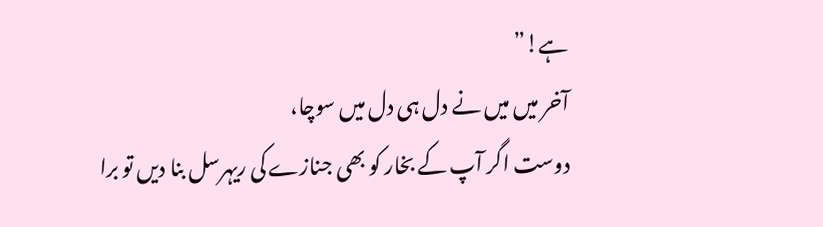ہے!”
آخر میں میں نے دل ہی دل میں سوچا،
دوست اگر آپ کے بخار کو بھی جنازے کی ریہرسل بنا دیں تو برا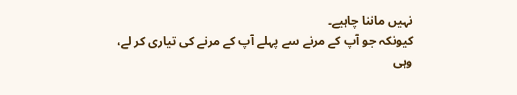نہیں ماننا چاہیے۔
کیونکہ جو آپ کے مرنے سے پہلے آپ کے مرنے کی تیاری کر لے،
وہی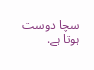سچا دوست ہوتا ہے.